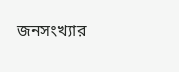জনসংখ্যার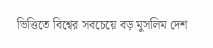ভিত্তিতে বিশ্বের সবচেয়ে বড় মুসলিম দেশ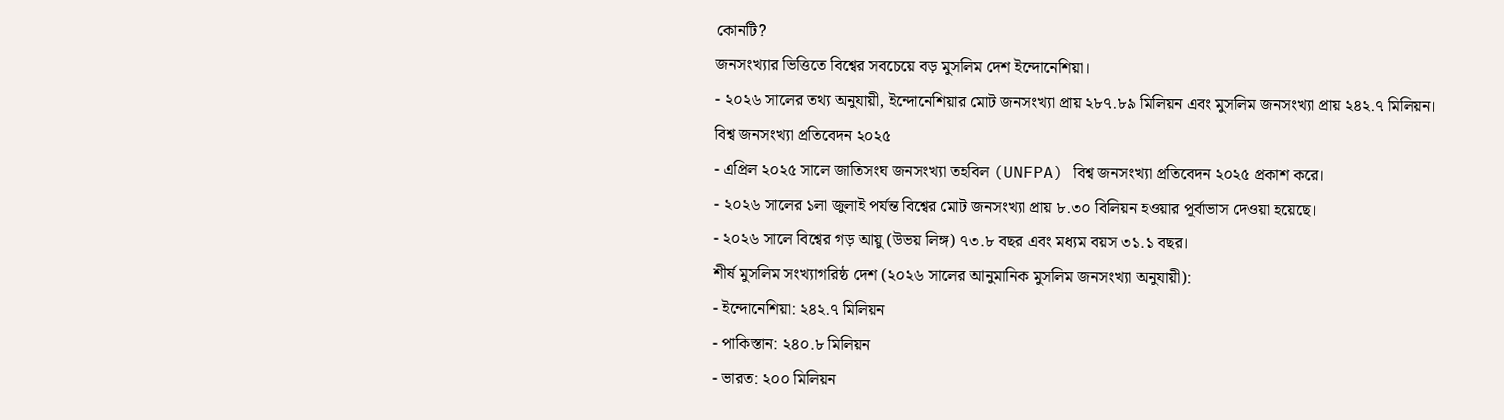কোনটি?
জনসংখ্যার ভিত্তিতে বিশ্বের সবচেয়ে বড় মুসলিম দেশ ইন্দোনেশিয়া।
- ২০২৬ সালের তথ্য অনুযায়ী, ইন্দোনেশিয়ার মোট জনসংখ্যা প্রায় ২৮৭.৮৯ মিলিয়ন এবং মুসলিম জনসংখ্যা প্রায় ২৪২.৭ মিলিয়ন।
বিশ্ব জনসংখ্যা প্রতিবেদন ২০২৫
- এপ্রিল ২০২৫ সালে জাতিসংঘ জনসংখ্যা তহবিল (UNFPA) বিশ্ব জনসংখ্যা প্রতিবেদন ২০২৫ প্রকাশ করে।
- ২০২৬ সালের ১লা জুলাই পর্যন্ত বিশ্বের মোট জনসংখ্যা প্রায় ৮.৩০ বিলিয়ন হওয়ার পূর্বাভাস দেওয়া হয়েছে।
- ২০২৬ সালে বিশ্বের গড় আয়ু (উভয় লিঙ্গ) ৭৩.৮ বছর এবং মধ্যম বয়স ৩১.১ বছর।
শীর্ষ মুসলিম সংখ্যাগরিষ্ঠ দেশ (২০২৬ সালের আনুমানিক মুসলিম জনসংখ্যা অনুযায়ী):
- ইন্দোনেশিয়া: ২৪২.৭ মিলিয়ন
- পাকিস্তান: ২৪০.৮ মিলিয়ন
- ভারত: ২০০ মিলিয়ন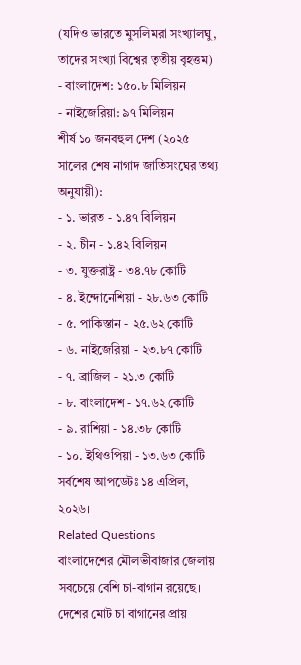(যদিও ভারতে মুসলিমরা সংখ্যালঘু, তাদের সংখ্যা বিশ্বের তৃতীয় বৃহত্তম)
- বাংলাদেশ: ১৫০.৮ মিলিয়ন
- নাইজেরিয়া: ৯৭ মিলিয়ন
শীর্ষ ১০ জনবহুল দেশ (২০২৫ সালের শেষ নাগাদ জাতিসংঘের তথ্য অনুযায়ী):
- ১. ভারত - ১.৪৭ বিলিয়ন
- ২. চীন - ১.৪২ বিলিয়ন
- ৩. যুক্তরাষ্ট্র - ৩৪.৭৮ কোটি
- ৪. ইন্দোনেশিয়া - ২৮.৬৩ কোটি
- ৫. পাকিস্তান - ২৫.৬২ কোটি
- ৬. নাইজেরিয়া - ২৩.৮৭ কোটি
- ৭. ব্রাজিল - ২১.৩ কোটি
- ৮. বাংলাদেশ - ১৭.৬২ কোটি
- ৯. রাশিয়া - ১৪.৩৮ কোটি
- ১০. ইথিওপিয়া - ১৩.৬৩ কোটি
সর্বশেষ আপডেটঃ ১৪ এপ্রিল, ২০২৬।
Related Questions
বাংলাদেশের মৌলভীবাজার জেলায় সবচেয়ে বেশি চা-বাগান রয়েছে। দেশের মোট চা বাগানের প্রায়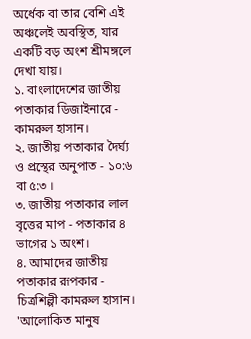অর্ধেক বা তার বেশি এই অঞ্চলেই অবস্থিত, যার একটি বড় অংশ শ্রীমঙ্গলে দেখা যায়।
১. বাংলাদেশের জাতীয় পতাকার ডিজাইনারে - কামরুল হাসান।
২. জাতীয় পতাকার দৈর্ঘ্য ও প্রস্থের অনুপাত - ১০:৬ বা ৫:৩ ।
৩. জাতীয় পতাকার লাল বৃত্তের মাপ - পতাকার ৪ ভাগের ১ অংশ।
৪. আমাদের জাতীয় পতাকার রূপকার - চিত্রশিল্পী কামরুল হাসান।
'আলোকিত মানুষ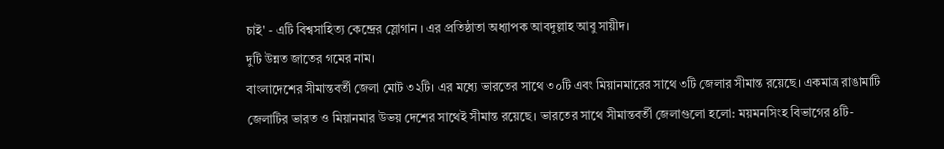চাই' - এটি বিশ্বসাহিত্য কেন্দ্রের স্লোগান । এর প্রতিষ্ঠাতা অধ্যাপক আবদুল্লাহ আবু সায়ীদ।
দুটি উন্নত জাতের গমের নাম।
বাংলাদেশের সীমান্তবর্তী জেলা মোট ৩২টি। এর মধ্যে ভারতের সাথে ৩০টি এবং মিয়ানমারের সাথে ৩টি জেলার সীমান্ত রয়েছে। একমাত্র রাঙামাটি জেলাটির ভারত ও মিয়ানমার উভয় দেশের সাথেই সীমান্ত রয়েছে। ভারতের সাথে সীমান্তবর্তী জেলাগুলো হলো: ময়মনসিংহ বিভাগের ৪টি-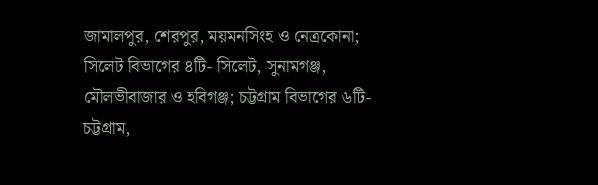জামালপুর, শেরপুর, ময়মনসিংহ ও নেত্রকোনা; সিলেট বিভাগের ৪টি- সিলেট, সুনামগঞ্জ, মৌলভীবাজার ও হবিগঞ্জ; চট্টগ্রাম বিভাগের ৬টি- চট্টগ্রাম,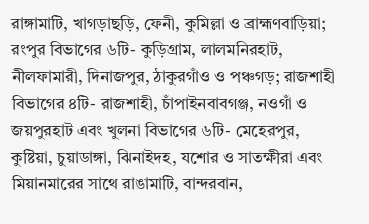রাঙ্গামাটি, খাগড়াছড়ি, ফেনী, কুমিল্লা ও ব্রাহ্মণবাড়িয়া; রংপুর বিভাগের ৬টি- কুড়িগ্রাম, লালমনিরহাট, নীলফামারী, দিনাজপুর, ঠাকুরগাঁও ও পঞ্চগড়; রাজশাহী বিভাগের ৪টি- রাজশাহী, চাঁপাইনবাবগঞ্জ, নওগাঁ ও জয়পুরহাট এবং খুলনা বিভাগের ৬টি- মেহেরপুর, কুষ্টিয়া, চুয়াডাঙ্গা, ঝিনাইদহ, যশোর ও সাতক্ষীরা এবং মিয়ানমারের সাথে রাঙামাটি, বান্দরবান,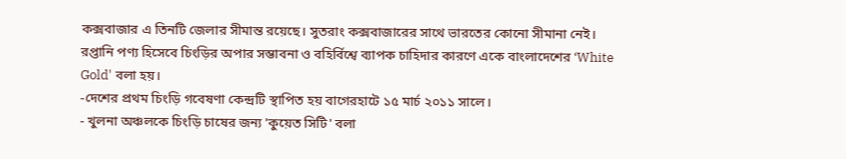কক্সবাজার এ তিনটি জেলার সীমান্ত রয়েছে। সুতরাং কক্সবাজারের সাথে ভারতের কোনো সীমানা নেই।
রপ্তানি পণ্য হিসেবে চিংড়ির অপার সম্ভাবনা ও বহির্বিশ্বে ব্যাপক চাহিদার কারণে একে বাংলাদেশের ‘White Gold' বলা হয়।
-দেশের প্রথম চিংড়ি গবেষণা কেন্দ্রটি স্থাপিত হয় বাগেরহাটে ১৫ মার্চ ২০১১ সালে।
- খুলনা অঞ্চলকে চিংড়ি চাষের জন্য 'কুয়েত সিটি' বলা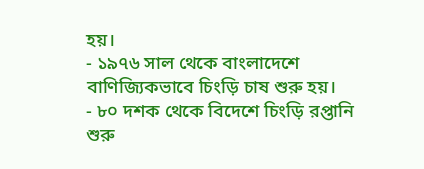হয়।
- ১৯৭৬ সাল থেকে বাংলাদেশে বাণিজ্যিকভাবে চিংড়ি চাষ শুরু হয়।
- ৮০ দশক থেকে বিদেশে চিংড়ি রপ্তানি শুরু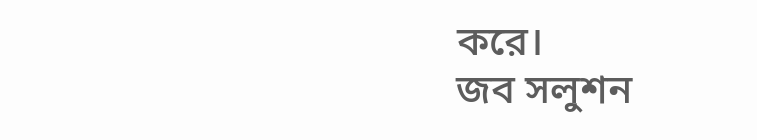করে।
জব সলুশন